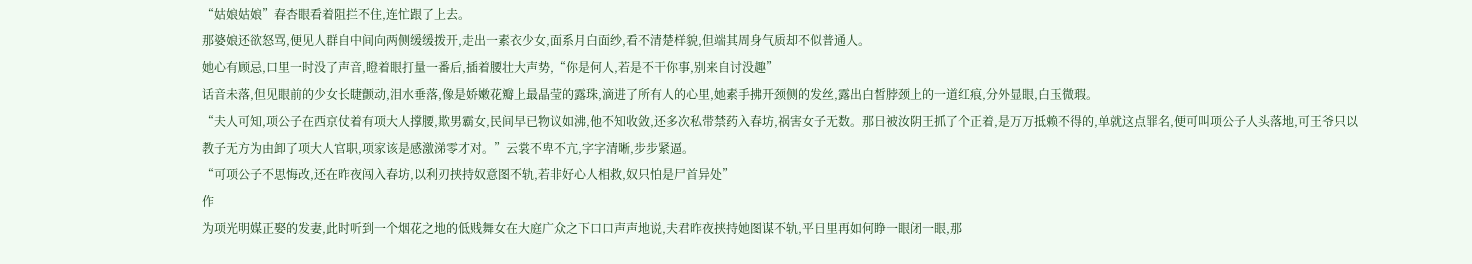“姑娘姑娘”春杏眼看着阻拦不住,连忙跟了上去。
那婆娘还欲怒骂,便见人群自中间向两侧缓缓拨开,走出一素衣少女,面系月白面纱,看不清楚样貌,但端其周身气质却不似普通人。
她心有顾忌,口里一时没了声音,瞪着眼打量一番后,插着腰壮大声势,“你是何人,若是不干你事,别来自讨没趣”
话音未落,但见眼前的少女长睫颤动,泪水垂落,像是娇嫩花瓣上最晶莹的露珠,滴进了所有人的心里,她素手拂开颈侧的发丝,露出白皙脖颈上的一道红痕,分外显眼,白玉微瑕。
“夫人可知,项公子在西京仗着有项大人撑腰,欺男霸女,民间早已物议如沸,他不知收敛,还多次私带禁药入春坊,祸害女子无数。那日被汝阴王抓了个正着,是万万抵赖不得的,单就这点罪名,便可叫项公子人头落地,可王爷只以教子无方为由卸了项大人官职,项家该是感激涕零才对。”云裳不卑不亢,字字清晰,步步紧逼。
“可项公子不思悔改,还在昨夜闯入春坊,以利刃挟持奴意图不轨,若非好心人相救,奴只怕是尸首异处”
作
为项光明媒正娶的发妻,此时听到一个烟花之地的低贱舞女在大庭广众之下口口声声地说,夫君昨夜挟持她图谋不轨,平日里再如何睁一眼闭一眼,那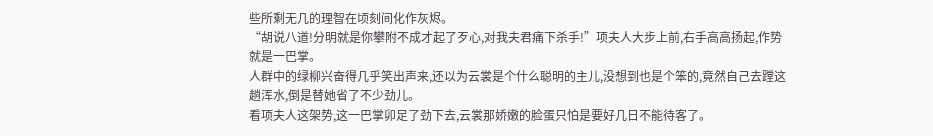些所剩无几的理智在顷刻间化作灰烬。
“胡说八道!分明就是你攀附不成才起了歹心,对我夫君痛下杀手!”项夫人大步上前,右手高高扬起,作势就是一巴掌。
人群中的绿柳兴奋得几乎笑出声来,还以为云裳是个什么聪明的主儿,没想到也是个笨的,竟然自己去蹚这趟浑水,倒是替她省了不少劲儿。
看项夫人这架势,这一巴掌卯足了劲下去,云裳那娇嫩的脸蛋只怕是要好几日不能待客了。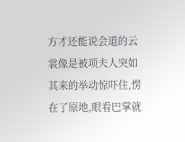方才还能说会道的云裳像是被项夫人突如其来的举动惊吓住,愣在了原地,眼看巴掌就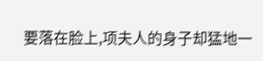要落在脸上,项夫人的身子却猛地一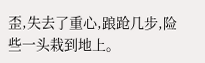歪,失去了重心,踉跄几步,险些一头栽到地上。